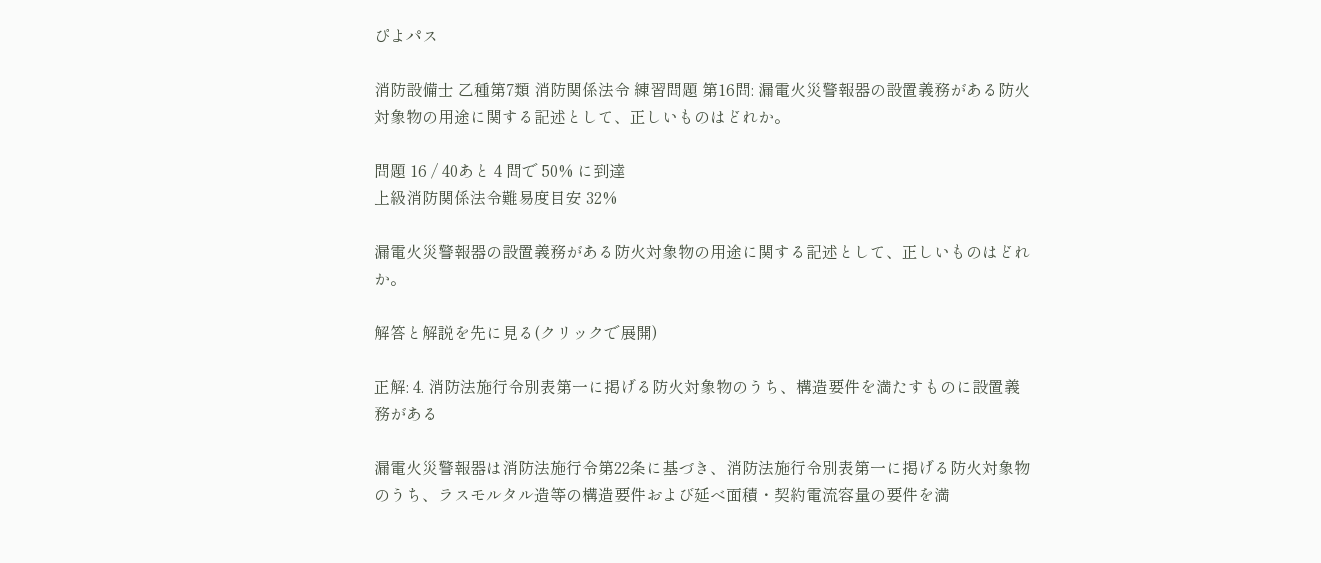ぴよパス

消防設備士 乙種第7類 消防関係法令 練習問題 第16問: 漏電火災警報器の設置義務がある防火対象物の用途に関する記述として、正しいものはどれか。

問題 16 / 40あと 4 問で 50% に到達
上級消防関係法令難易度目安 32%

漏電火災警報器の設置義務がある防火対象物の用途に関する記述として、正しいものはどれか。

解答と解説を先に見る(クリックで展開)

正解: 4. 消防法施行令別表第一に掲げる防火対象物のうち、構造要件を満たすものに設置義務がある

漏電火災警報器は消防法施行令第22条に基づき、消防法施行令別表第一に掲げる防火対象物のうち、ラスモルタル造等の構造要件および延べ面積・契約電流容量の要件を満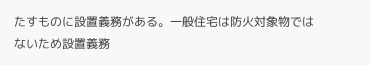たすものに設置義務がある。一般住宅は防火対象物ではないため設置義務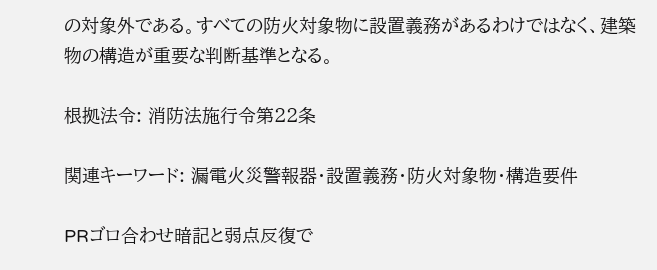の対象外である。すべての防火対象物に設置義務があるわけではなく、建築物の構造が重要な判断基準となる。

根拠法令: 消防法施行令第22条

関連キーワード: 漏電火災警報器・設置義務・防火対象物・構造要件

PRゴロ合わせ暗記と弱点反復で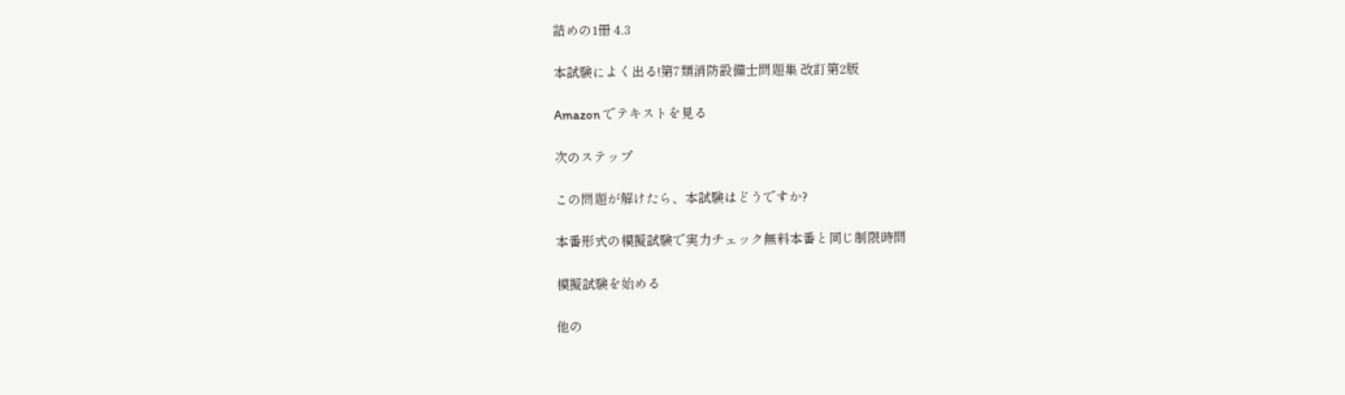詰めの1冊 4.3

本試験によく出る!第7類消防設備士問題集 改訂第2版

Amazon でテキストを見る

次のステップ

この問題が解けたら、本試験はどうですか?

本番形式の模擬試験で実力チェック無料本番と同じ制限時間

模擬試験を始める

他の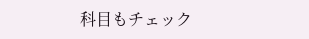科目もチェック